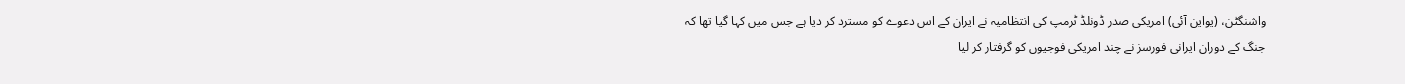واشنگٹن، (یواین آئی) امریکی صدر ڈونلڈ ٹرمپ کی انتظامیہ نے ایران کے اس دعوے کو مسترد کر دیا ہے جس میں کہا گیا تھا کہ جنگ کے دوران ایرانی فورسز نے چند امریکی فوجیوں کو گرفتار کر لیا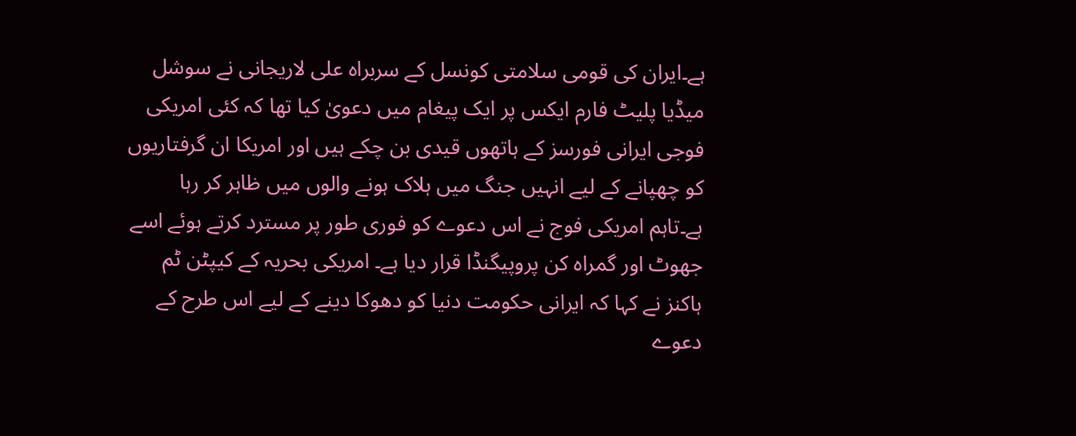ہے۔ایران کی قومی سلامتی کونسل کے سربراہ علی لاریجانی نے سوشل میڈیا پلیٹ فارم ایکس پر ایک پیغام میں دعویٰ کیا تھا کہ کئی امریکی فوجی ایرانی فورسز کے ہاتھوں قیدی بن چکے ہیں اور امریکا ان گرفتاریوں کو چھپانے کے لیے انہیں جنگ میں ہلاک ہونے والوں میں ظاہر کر رہا ہے۔تاہم امریکی فوج نے اس دعوے کو فوری طور پر مسترد کرتے ہوئے اسے جھوٹ اور گمراہ کن پروپیگنڈا قرار دیا ہے۔ امریکی بحریہ کے کیپٹن ٹم ہاکنز نے کہا کہ ایرانی حکومت دنیا کو دھوکا دینے کے لیے اس طرح کے دعوے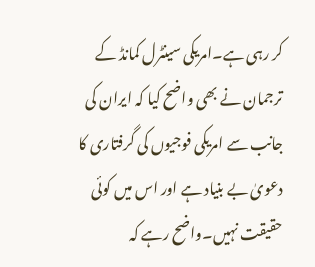کر رہی ہے۔امریکی سینٹرل کمانڈ کے ترجمان نے بھی واضح کیا کہ ایران کی جانب سے امریکی فوجیوں کی گرفتاری کا دعویٰ بے بنیاد ہے اور اس میں کوئی حقیقت نہیں۔واضح رہے کہ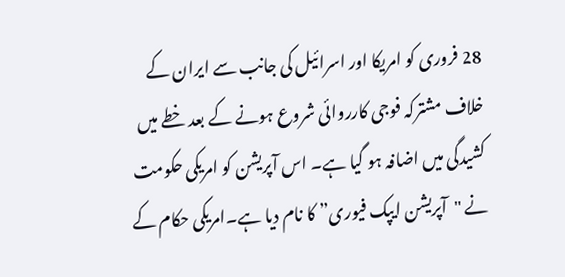28 فروری کو امریکا اور اسرائیل کی جانب سے ایران کے خلاف مشترکہ فوجی کارروائی شروع ہونے کے بعد خطے میں کشیدگی میں اضافہ ہو گیا ہے۔ اس آپریشن کو امریکی حکومت نے "آپریشن ایپک فیوری” کا نام دیا ہے۔امریکی حکام کے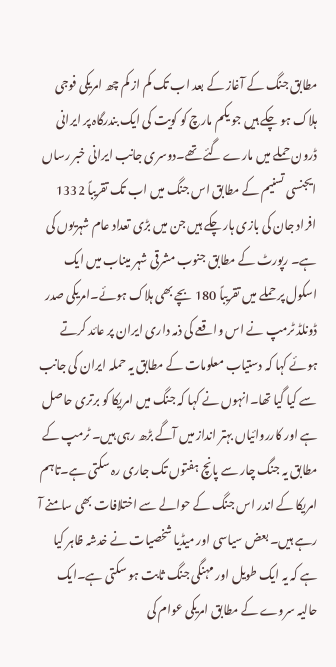مطابق جنگ کے آغاز کے بعد اب تک کم از کم چھ امریکی فوجی ہلاک ہو چکے ہیں جو یکم مارچ کو کویت کی ایک بندرگاہ پر ایرانی ڈرون حملے میں مارے گئے تھے۔دوسری جانب ایرانی خبر رساں ایجنسی تسنیم کے مطابق اس جنگ میں اب تک تقریباً 1332 افراد جان کی بازی ہار چکے ہیں جن میں بڑی تعداد عام شہریوں کی ہے۔ رپورٹ کے مطابق جنوب مشرقی شہر میناب میں ایک اسکول پر حملے میں تقریباً 180 بچے بھی ہلاک ہوئے۔امریکی صدر ڈونلڈ ٹرمپ نے اس واقعے کی ذمہ داری ایران پر عائد کرتے ہوئے کہا کہ دستیاب معلومات کے مطابق یہ حملہ ایران کی جانب سے کیا گیا تھا۔انہوں نے کہا کہ جنگ میں امریکا کو برتری حاصل ہے اور کارروائیاں بہتر انداز میں آگے بڑھ رہی ہیں۔ ٹرمپ کے مطابق یہ جنگ چار سے پانچ ہفتوں تک جاری رہ سکتی ہے۔تاہم امریکا کے اندر اس جنگ کے حوالے سے اختلافات بھی سامنے آ رہے ہیں۔ بعض سیاسی اور میڈیا شخصیات نے خدشہ ظاہر کیا ہے کہ یہ ایک طویل اور مہنگی جنگ ثابت ہو سکتی ہے۔ایک حالیہ سروے کے مطابق امریکی عوام کی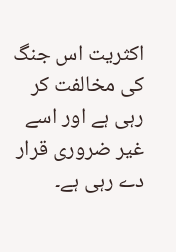اکثریت اس جنگ کی مخالفت کر رہی ہے اور اسے غیر ضروری قرار دے رہی ہے۔